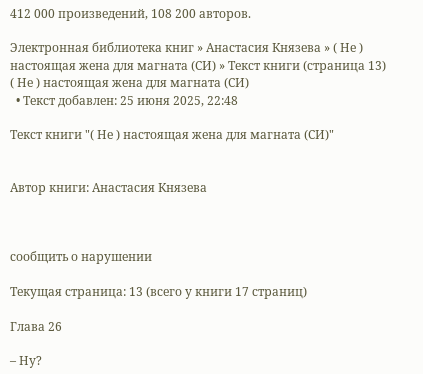412 000 произведений, 108 200 авторов.

Электронная библиотека книг » Анастасия Князева » ( Не ) настоящая жена для магната (СИ) » Текст книги (страница 13)
( Не ) настоящая жена для магната (СИ)
  • Текст добавлен: 25 июня 2025, 22:48

Текст книги "( Не ) настоящая жена для магната (СИ)"


Автор книги: Анастасия Князева



сообщить о нарушении

Текущая страница: 13 (всего у книги 17 страниц)

Глава 26

– Ну?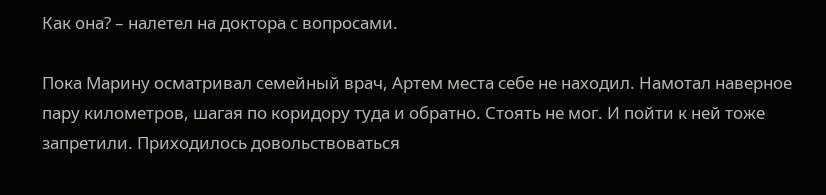Как она? – налетел на доктора с вопросами.

Пока Марину осматривал семейный врач, Артем места себе не находил. Намотал наверное пару километров, шагая по коридору туда и обратно. Стоять не мог. И пойти к ней тоже запретили. Приходилось довольствоваться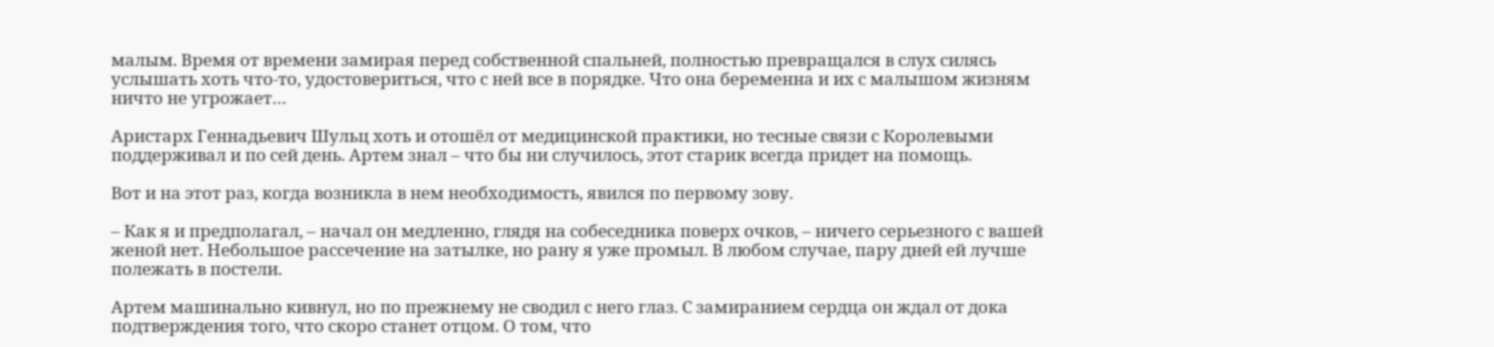малым. Время от времени замирая перед собственной спальней, полностью превращался в слух силясь услышать хоть что-то, удостовериться, что с ней все в порядке. Что она беременна и их с малышом жизням ничто не угрожает…

Аристарх Геннадьевич Шульц хоть и отошёл от медицинской практики, но тесные связи с Королевыми поддерживал и по сей день. Артем знал – что бы ни случилось, этот старик всегда придет на помощь.

Вот и на этот раз, когда возникла в нем необходимость, явился по первому зову.

– Как я и предполагал, – начал он медленно, глядя на собеседника поверх очков, – ничего серьезного с вашей женой нет. Небольшое рассечение на затылке, но рану я уже промыл. В любом случае, пару дней ей лучше полежать в постели.

Артем машинально кивнул, но по прежнему не сводил с него глаз. С замиранием сердца он ждал от дока подтверждения того, что скоро станет отцом. О том, что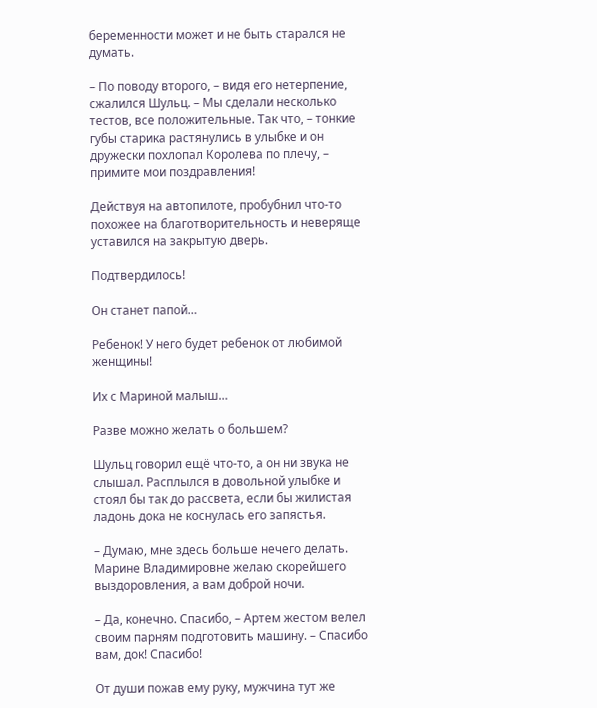беременности может и не быть старался не думать.

– По поводу второго, – видя его нетерпение, сжалился Шульц. – Мы сделали несколько тестов, все положительные. Так что, – тонкие губы старика растянулись в улыбке и он дружески похлопал Королева по плечу, – примите мои поздравления!

Действуя на автопилоте, пробубнил что-то похожее на благотворительность и неверяще уставился на закрытую дверь.

Подтвердилось!

Он станет папой…

Ребенок! У него будет ребенок от любимой женщины!

Их с Мариной малыш…

Разве можно желать о большем?

Шульц говорил ещё что-то, а он ни звука не слышал. Расплылся в довольной улыбке и стоял бы так до рассвета, если бы жилистая ладонь дока не коснулась его запястья.

– Думаю, мне здесь больше нечего делать. Марине Владимировне желаю скорейшего выздоровления, а вам доброй ночи.

– Да, конечно. Спасибо, – Артем жестом велел своим парням подготовить машину. – Спасибо вам, док! Спасибо!

От души пожав ему руку, мужчина тут же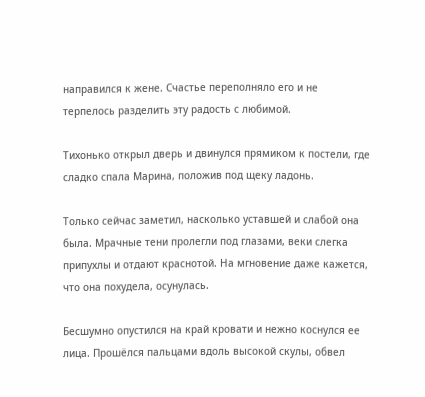направился к жене. Счастье переполняло его и не терпелось разделить эту радость с любимой.

Тихонько открыл дверь и двинулся прямиком к постели, где сладко спала Марина, положив под щеку ладонь.

Только сейчас заметил, насколько уставшей и слабой она была. Мрачные тени пролегли под глазами, веки слегка припухлы и отдают краснотой. На мгновение даже кажется, что она похудела, осунулась.

Бесшумно опустился на край кровати и нежно коснулся ее лица. Прошёлся пальцами вдоль высокой скулы, обвел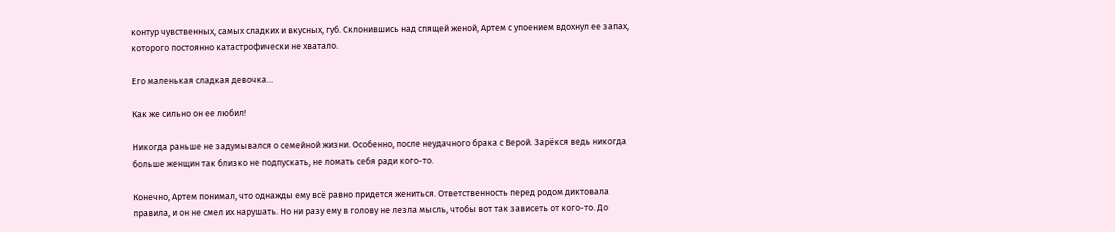контур чувственных, самых сладких и вкусных, губ. Склонившись над спящей женой, Артем с упоением вдохнул ее запах, которого постоянно катастрофически не хватало.

Его маленькая сладкая девочка…

Как же сильно он ее любил!

Никогда раньше не задумывался о семейной жизни. Особенно, после неудачного брака с Верой. Зарёкся ведь никогда больше женщин так близко не подпускать, не ломать себя ради кого-то.

Конечно, Артем понимал, что однажды ему всё равно придется жениться. Ответственность перед родом диктовала правила, и он не смел их нарушать. Но ни разу ему в голову не лезла мысль, чтобы вот так зависеть от кого-то. До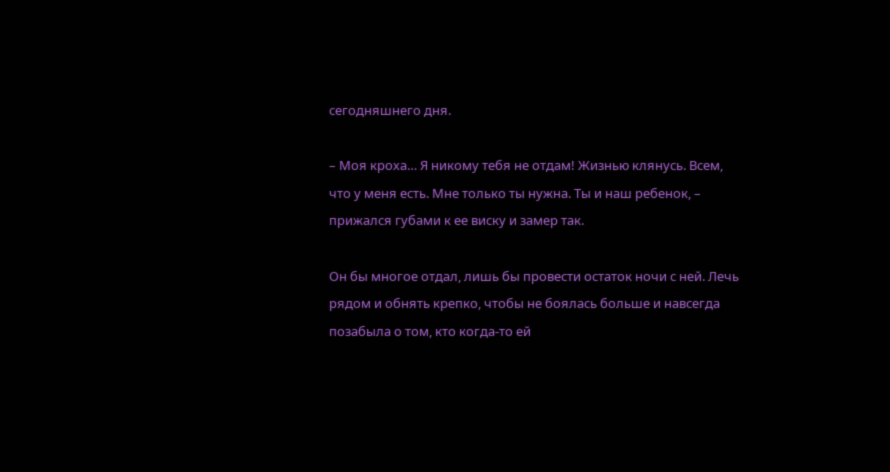сегодняшнего дня.

– Моя кроха… Я никому тебя не отдам! Жизнью клянусь. Всем, что у меня есть. Мне только ты нужна. Ты и наш ребенок, – прижался губами к ее виску и замер так.

Он бы многое отдал, лишь бы провести остаток ночи с ней. Лечь рядом и обнять крепко, чтобы не боялась больше и навсегда позабыла о том, кто когда-то ей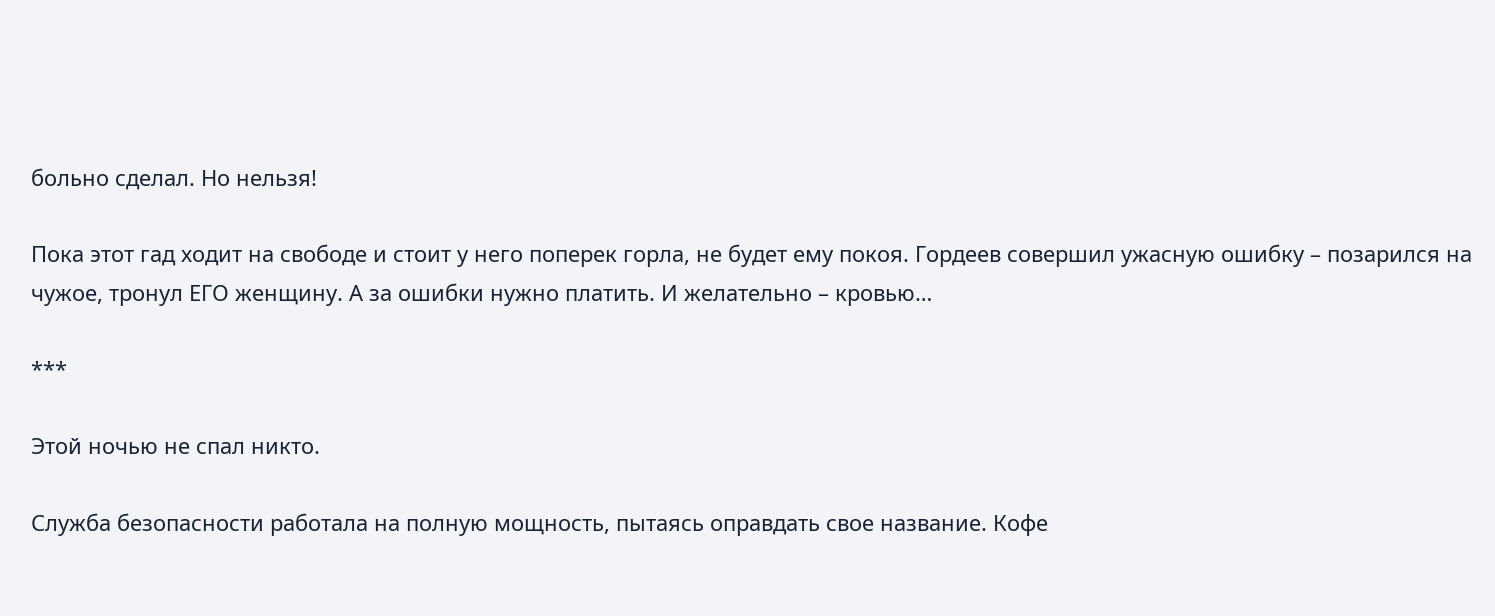больно сделал. Но нельзя!

Пока этот гад ходит на свободе и стоит у него поперек горла, не будет ему покоя. Гордеев совершил ужасную ошибку – позарился на чужое, тронул ЕГО женщину. А за ошибки нужно платить. И желательно – кровью…

***

Этой ночью не спал никто.

Служба безопасности работала на полную мощность, пытаясь оправдать свое название. Кофе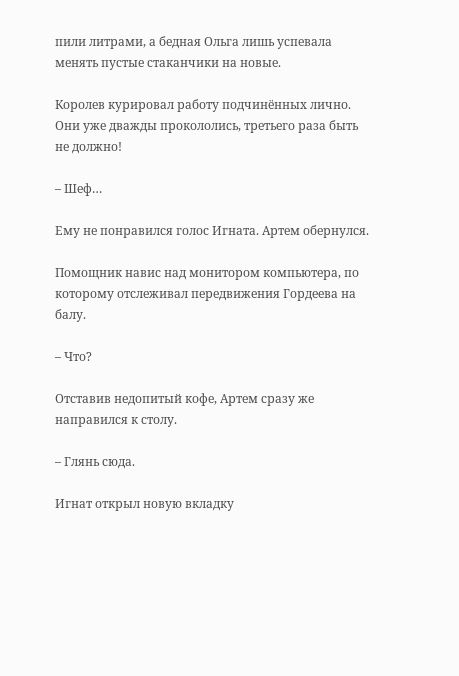пили литрами, а бедная Ольга лишь успевала менять пустые стаканчики на новые.

Королев курировал работу подчинённых лично. Они уже дважды прокололись, третьего раза быть не должно!

– Шеф…

Ему не понравился голос Игната. Артем обернулся.

Помощник навис над монитором компьютера, по которому отслеживал передвижения Гордеева на балу.

– Что?

Отставив недопитый кофе, Артем сразу же направился к столу.

– Глянь сюда.

Игнат открыл новую вкладку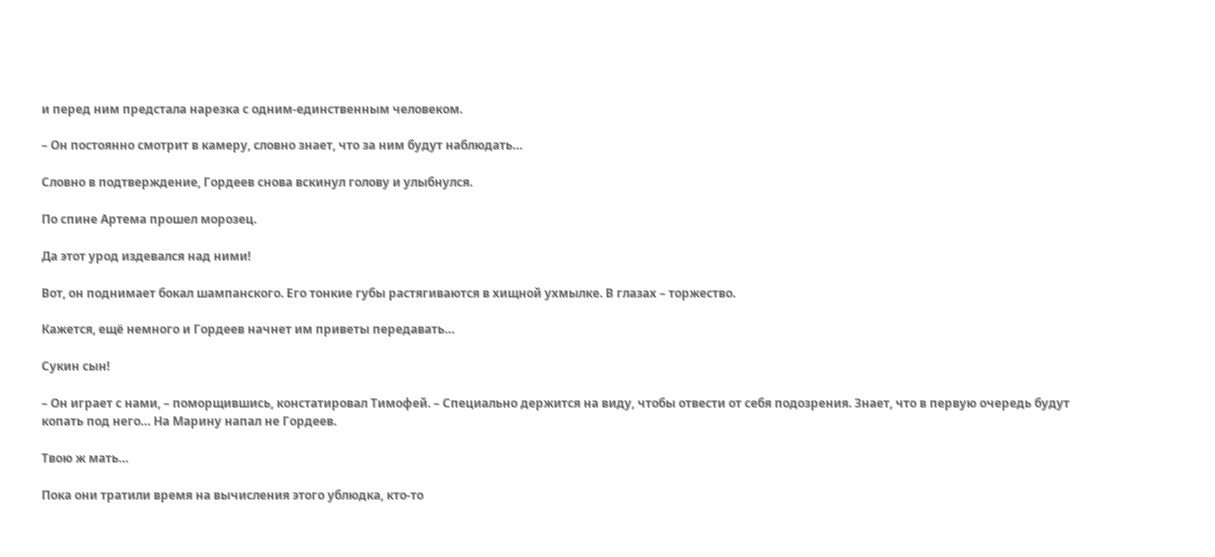и перед ним предстала нарезка с одним-единственным человеком.

– Он постоянно смотрит в камеру, словно знает, что за ним будут наблюдать…

Словно в подтверждение, Гордеев снова вскинул голову и улыбнулся.

По спине Артема прошел морозец.

Да этот урод издевался над ними!

Вот, он поднимает бокал шампанского. Его тонкие губы растягиваются в хищной ухмылке. В глазах – торжество.

Кажется, ещё немного и Гордеев начнет им приветы передавать…

Сукин сын!

– Он играет с нами, – поморщившись, констатировал Тимофей. – Специально держится на виду, чтобы отвести от себя подозрения. Знает, что в первую очередь будут копать под него… На Марину напал не Гордеев.

Твою ж мать…

Пока они тратили время на вычисления этого ублюдка, кто-то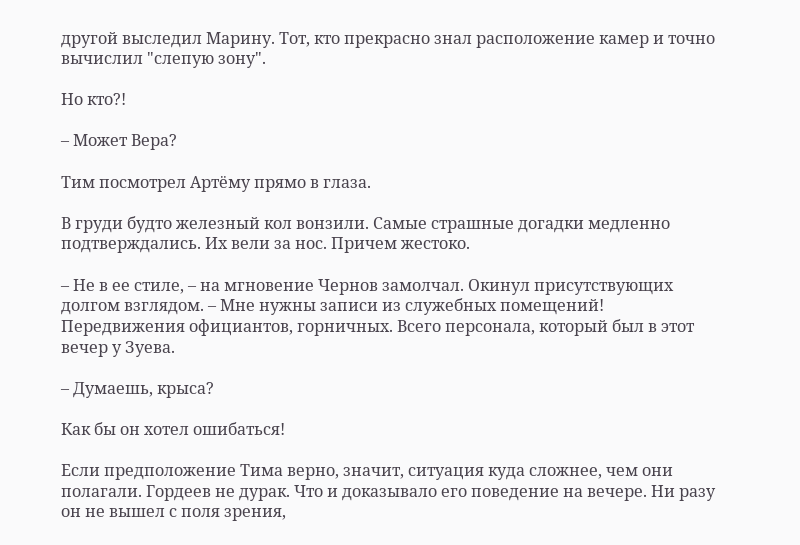другой выследил Марину. Тот, кто прекрасно знал расположение камер и точно вычислил "слепую зону".

Но кто?!

– Может Вера?

Тим посмотрел Артёму прямо в глаза.

В груди будто железный кол вонзили. Самые страшные догадки медленно подтверждались. Их вели за нос. Причем жестоко.

– Не в ее стиле, – на мгновение Чернов замолчал. Окинул присутствующих долгом взглядом. – Мне нужны записи из служебных помещений! Передвижения официантов, горничных. Всего персонала, который был в этот вечер у Зуева.

– Думаешь, крыса?

Как бы он хотел ошибаться!

Если предположение Тима верно, значит, ситуация куда сложнее, чем они полагали. Гордеев не дурак. Что и доказывало его поведение на вечере. Ни разу он не вышел с поля зрения,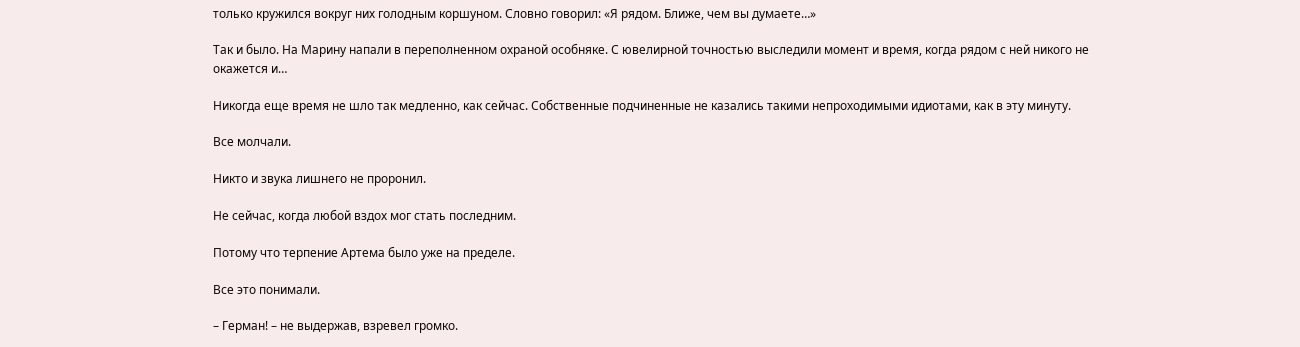только кружился вокруг них голодным коршуном. Словно говорил: «Я рядом. Ближе, чем вы думаете…»

Так и было. На Марину напали в переполненном охраной особняке. С ювелирной точностью выследили момент и время, когда рядом с ней никого не окажется и…

Никогда еще время не шло так медленно, как сейчас. Собственные подчиненные не казались такими непроходимыми идиотами, как в эту минуту.

Все молчали.

Никто и звука лишнего не проронил.

Не сейчас, когда любой вздох мог стать последним.

Потому что терпение Артема было уже на пределе.

Все это понимали.

– Герман! – не выдержав, взревел громко.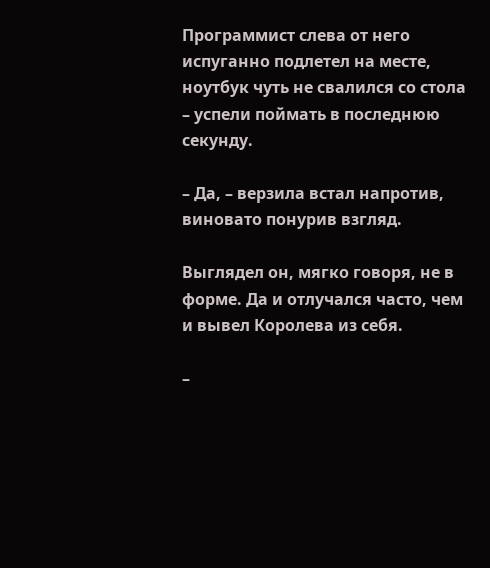Программист слева от него испуганно подлетел на месте, ноутбук чуть не свалился со стола – успели поймать в последнюю секунду.

– Да, – верзила встал напротив, виновато понурив взгляд.

Выглядел он, мягко говоря, не в форме. Да и отлучался часто, чем и вывел Королева из себя.

–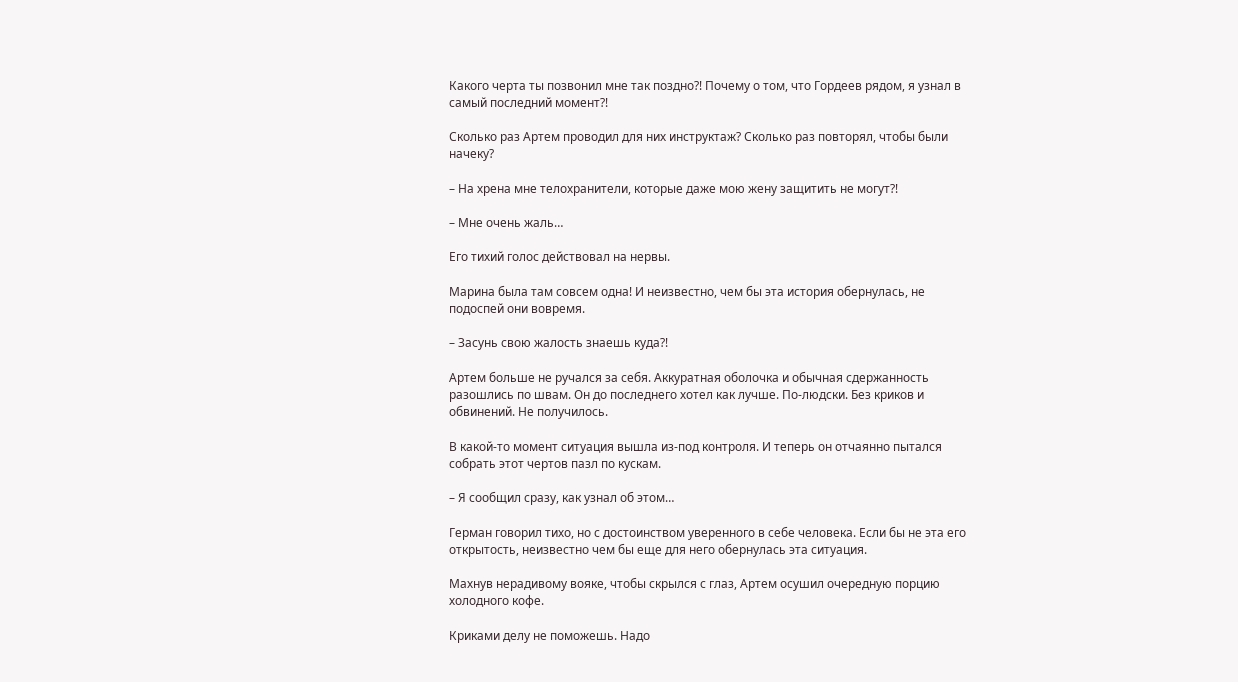Какого черта ты позвонил мне так поздно?! Почему о том, что Гордеев рядом, я узнал в самый последний момент?!

Сколько раз Артем проводил для них инструктаж? Сколько раз повторял, чтобы были начеку?

– На хрена мне телохранители, которые даже мою жену защитить не могут?!

– Мне очень жаль…

Его тихий голос действовал на нервы.

Марина была там совсем одна! И неизвестно, чем бы эта история обернулась, не подоспей они вовремя.

– Засунь свою жалость знаешь куда?!

Артем больше не ручался за себя. Аккуратная оболочка и обычная сдержанность разошлись по швам. Он до последнего хотел как лучше. По-людски. Без криков и обвинений. Не получилось.

В какой-то момент ситуация вышла из-под контроля. И теперь он отчаянно пытался собрать этот чертов пазл по кускам.

– Я сообщил сразу, как узнал об этом…

Герман говорил тихо, но с достоинством уверенного в себе человека. Если бы не эта его открытость, неизвестно чем бы еще для него обернулась эта ситуация.

Махнув нерадивому вояке, чтобы скрылся с глаз, Артем осушил очередную порцию холодного кофе.

Криками делу не поможешь. Надо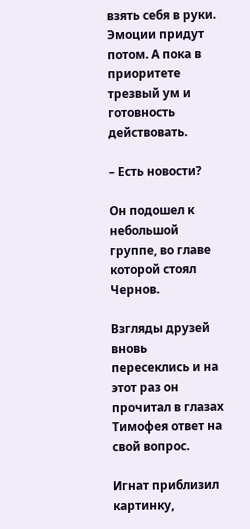взять себя в руки. Эмоции придут потом. А пока в приоритете трезвый ум и готовность действовать.

– Есть новости?

Он подошел к небольшой группе, во главе которой стоял Чернов.

Взгляды друзей вновь пересеклись и на этот раз он прочитал в глазах Тимофея ответ на свой вопрос.

Игнат приблизил картинку,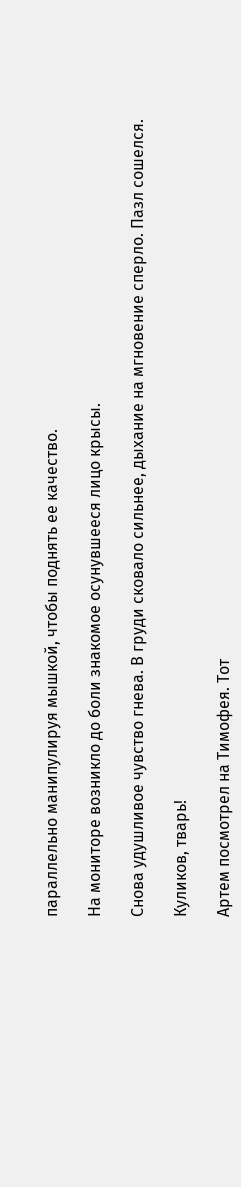параллельно манипулируя мышкой, чтобы поднять ее качество.

На мониторе возникло до боли знакомое осунувшееся лицо крысы.

Снова удушливое чувство гнева. В груди сковало сильнее, дыхание на мгновение сперло. Пазл сошелся.

Куликов, тварь!

Артем посмотрел на Тимофея. Тот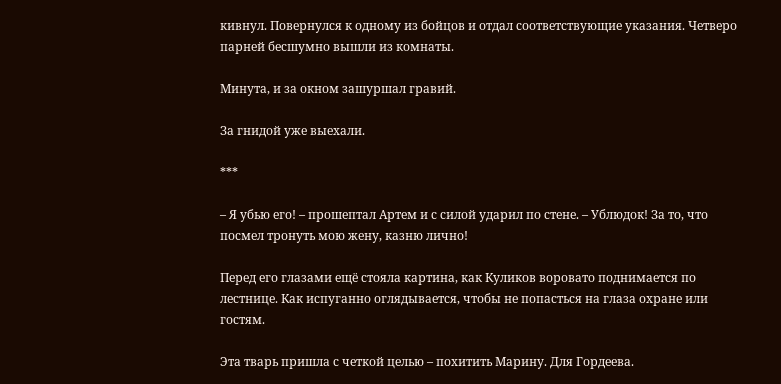кивнул. Повернулся к одному из бойцов и отдал соответствующие указания. Четверо парней бесшумно вышли из комнаты.

Минута, и за окном зашуршал гравий.

За гнидой уже выехали.

***

– Я убью его! – прошептал Артем и с силой ударил по стене. – Ублюдок! За то, что посмел тронуть мою жену, казню лично!

Перед его глазами ещё стояла картина, как Куликов воровато поднимается по лестнице. Как испуганно оглядывается, чтобы не попасться на глаза охране или гостям.

Эта тварь пришла с четкой целью – похитить Марину. Для Гордеева.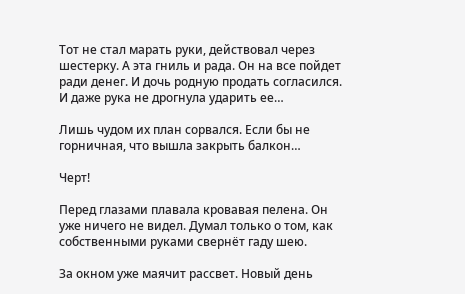Тот не стал марать руки, действовал через шестерку. А эта гниль и рада. Он на все пойдет ради денег. И дочь родную продать согласился. И даже рука не дрогнула ударить ее…

Лишь чудом их план сорвался. Если бы не горничная, что вышла закрыть балкон…

Черт!

Перед глазами плавала кровавая пелена. Он уже ничего не видел. Думал только о том, как собственными руками свернёт гаду шею.

За окном уже маячит рассвет. Новый день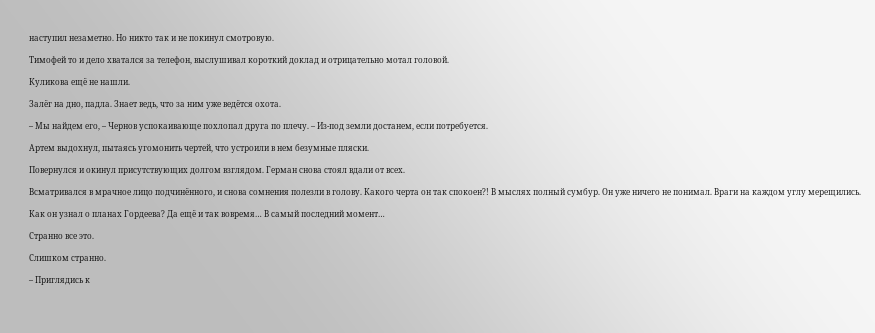наступил незаметно. Но никто так и не покинул смотровую.

Тимофей то и дело хватался за телефон, выслушивал короткий доклад и отрицательно мотал головой.

Куликова ещё не нашли.

Залёг на дно, падла. Знает ведь, что за ним уже ведётся охота.

– Мы найдем его, – Чернов успокаивающе похлопал друга по плечу. – Из-под земли достанем, если потребуется.

Артем выдохнул, пытаясь угомонить чертей, что устроили в нем безумные пляски.

Повернулся и окинул присутствующих долгом взглядом. Герман снова стоял вдали от всех.

Всматривался в мрачное лицо подчинённого, и снова сомнения полезли в голову. Какого черта он так спокоен?! В мыслях полный сумбур. Он уже ничего не понимал. Враги на каждом углу мерещились.

Как он узнал о планах Гордеева? Да ещё и так вовремя… В самый последний момент…

Странно все это.

Слишком странно.

– Приглядись к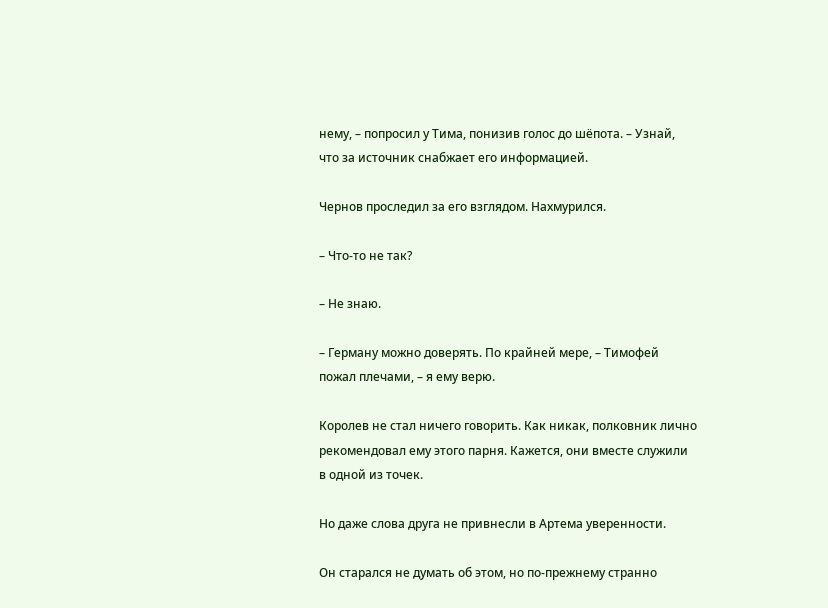нему, – попросил у Тима, понизив голос до шёпота. – Узнай, что за источник снабжает его информацией.

Чернов проследил за его взглядом. Нахмурился.

– Что-то не так?

– Не знаю.

– Герману можно доверять. По крайней мере, – Тимофей пожал плечами, – я ему верю.

Королев не стал ничего говорить. Как никак, полковник лично рекомендовал ему этого парня. Кажется, они вместе служили в одной из точек.

Но даже слова друга не привнесли в Артема уверенности.

Он старался не думать об этом, но по-прежнему странно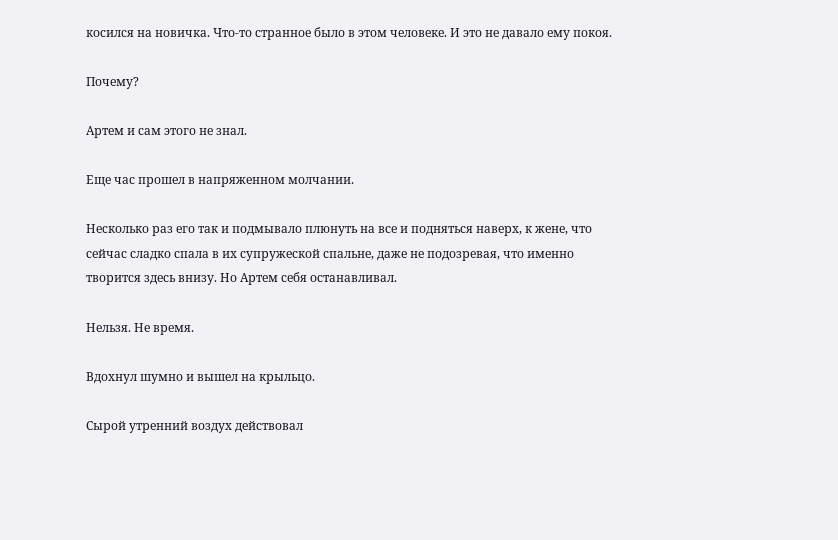косился на новичка. Что-то странное было в этом человеке. И это не давало ему покоя.

Почему?

Артем и сам этого не знал.

Еще час прошел в напряженном молчании.

Несколько раз его так и подмывало плюнуть на все и подняться наверх, к жене, что сейчас сладко спала в их супружеской спальне, даже не подозревая, что именно творится здесь внизу. Но Артем себя останавливал.

Нельзя. Не время.

Вдохнул шумно и вышел на крыльцо.

Сырой утренний воздух действовал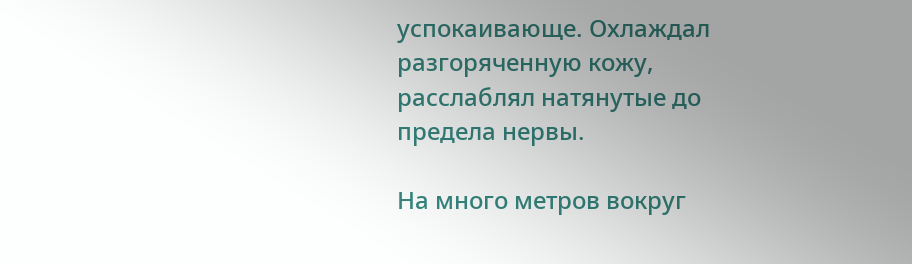успокаивающе. Охлаждал разгоряченную кожу, расслаблял натянутые до предела нервы.

На много метров вокруг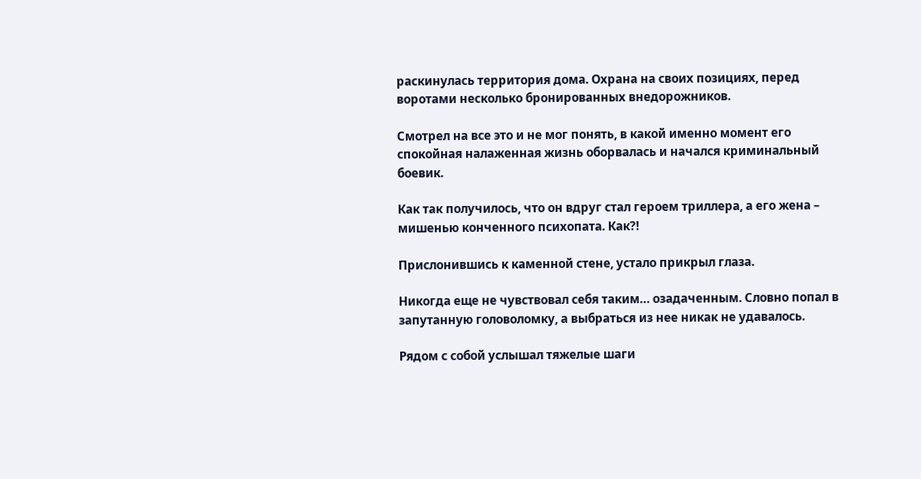раскинулась территория дома. Охрана на своих позициях, перед воротами несколько бронированных внедорожников.

Смотрел на все это и не мог понять, в какой именно момент его спокойная налаженная жизнь оборвалась и начался криминальный боевик.

Как так получилось, что он вдруг стал героем триллера, а его жена – мишенью конченного психопата. Как?!

Прислонившись к каменной стене, устало прикрыл глаза.

Никогда еще не чувствовал себя таким… озадаченным. Словно попал в запутанную головоломку, а выбраться из нее никак не удавалось.

Рядом с собой услышал тяжелые шаги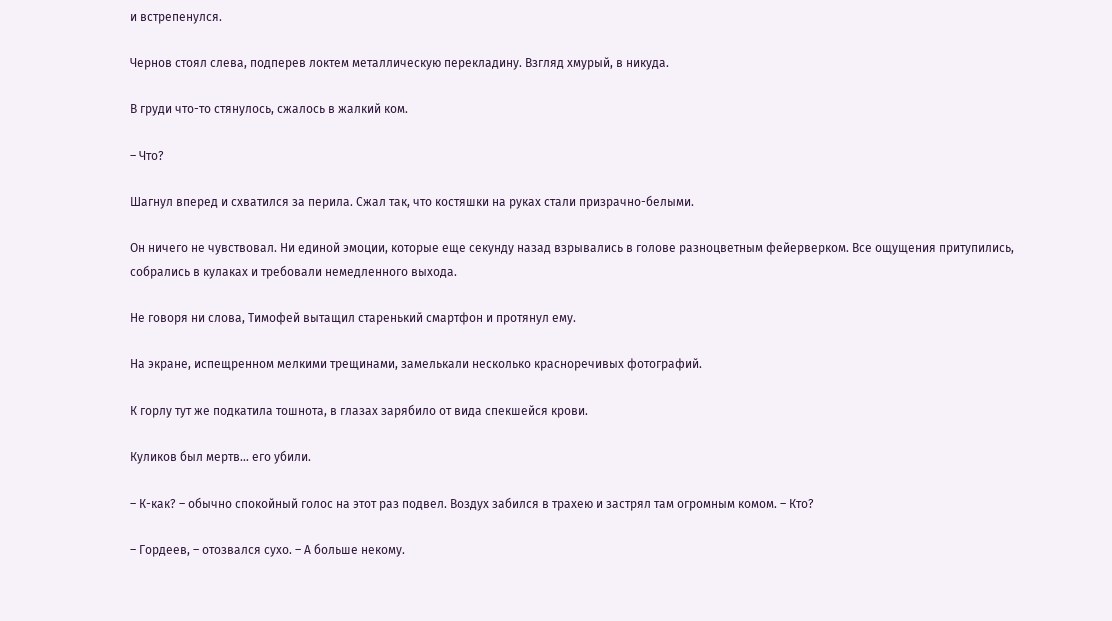и встрепенулся.

Чернов стоял слева, подперев локтем металлическую перекладину. Взгляд хмурый, в никуда.

В груди что-то стянулось, сжалось в жалкий ком.

– Что?

Шагнул вперед и схватился за перила. Сжал так, что костяшки на руках стали призрачно-белыми.

Он ничего не чувствовал. Ни единой эмоции, которые еще секунду назад взрывались в голове разноцветным фейерверком. Все ощущения притупились, собрались в кулаках и требовали немедленного выхода.

Не говоря ни слова, Тимофей вытащил старенький смартфон и протянул ему.

На экране, испещренном мелкими трещинами, замелькали несколько красноречивых фотографий.

К горлу тут же подкатила тошнота, в глазах зарябило от вида спекшейся крови.

Куликов был мертв… его убили.

– К-как? – обычно спокойный голос на этот раз подвел. Воздух забился в трахею и застрял там огромным комом. – Кто?

– Гордеев, – отозвался сухо. – А больше некому.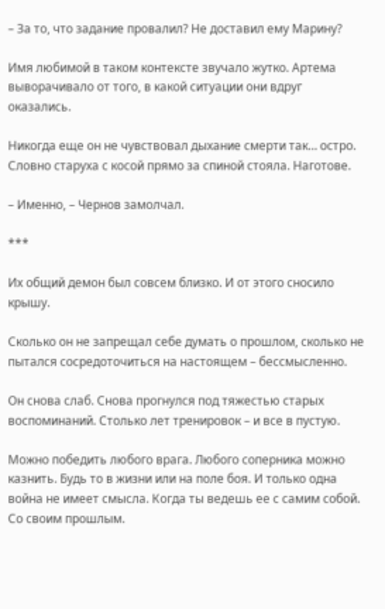– За то, что задание провалил? Не доставил ему Марину?

Имя любимой в таком контексте звучало жутко. Артема выворачивало от того, в какой ситуации они вдруг оказались.

Никогда еще он не чувствовал дыхание смерти так… остро. Словно старуха с косой прямо за спиной стояла. Наготове.

– Именно, – Чернов замолчал.

***

Их общий демон был совсем близко. И от этого сносило крышу.

Сколько он не запрещал себе думать о прошлом, сколько не пытался сосредоточиться на настоящем – бессмысленно.

Он снова слаб. Снова прогнулся под тяжестью старых воспоминаний. Столько лет тренировок – и все в пустую.

Можно победить любого врага. Любого соперника можно казнить. Будь то в жизни или на поле боя. И только одна война не имеет смысла. Когда ты ведешь ее с самим собой. Со своим прошлым.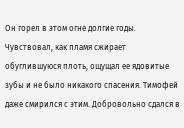Он горел в этом огне долгие годы. Чувствовал, как пламя сжирает обуглившуюся плоть, ощущал ее ядовитые зубы и не было никакого спасения. Тимофей даже смирился с этим. Добровольно сдался в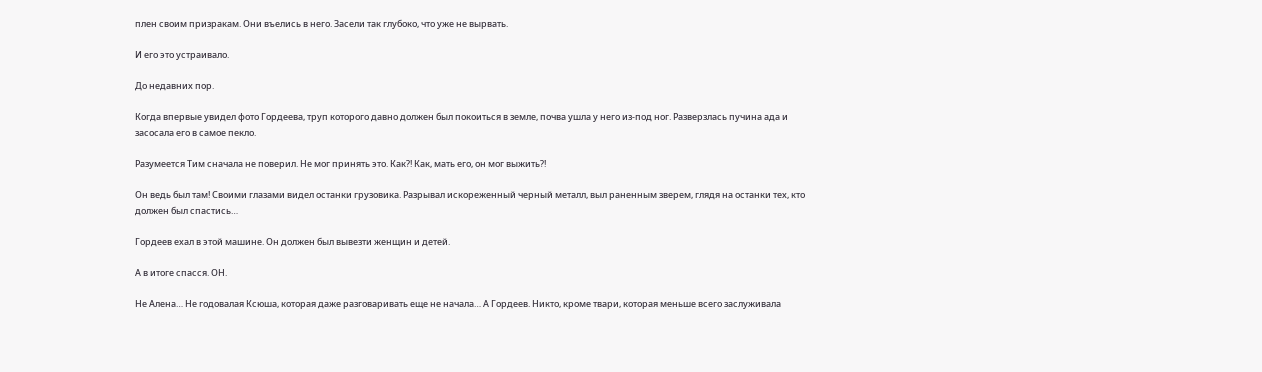плен своим призракам. Они въелись в него. Засели так глубоко, что уже не вырвать.

И его это устраивало.

До недавних пор.

Когда впервые увидел фото Гордеева, труп которого давно должен был покоиться в земле, почва ушла у него из-под ног. Разверзлась пучина ада и засосала его в самое пекло.

Разумеется Тим сначала не поверил. Не мог принять это. Как?! Как, мать его, он мог выжить?!

Он ведь был там! Своими глазами видел останки грузовика. Разрывал искореженный черный металл, выл раненным зверем, глядя на останки тех, кто должен был спастись…

Гордеев ехал в этой машине. Он должен был вывезти женщин и детей.

А в итоге спасся. ОН.

Не Алена… Не годовалая Ксюша, которая даже разговаривать еще не начала… А Гордеев. Никто, кроме твари, которая меньше всего заслуживала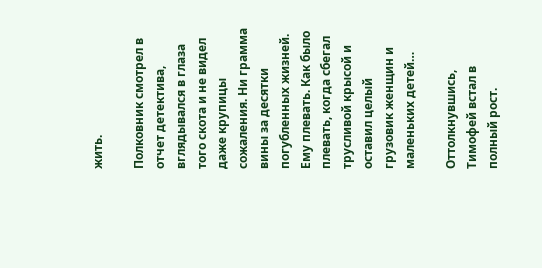жить.

Полковник смотрел в отчет детектива, вглядывался в глаза того скота и не видел даже крупицы сожаления. Ни грамма вины за десятки погубленных жизней. Ему плевать. Как было плевать, когда сбегал трусливой крысой и оставил целый грузовик женщин и маленьких детей…

Оттолкнувшись, Тимофей встал в полный рост.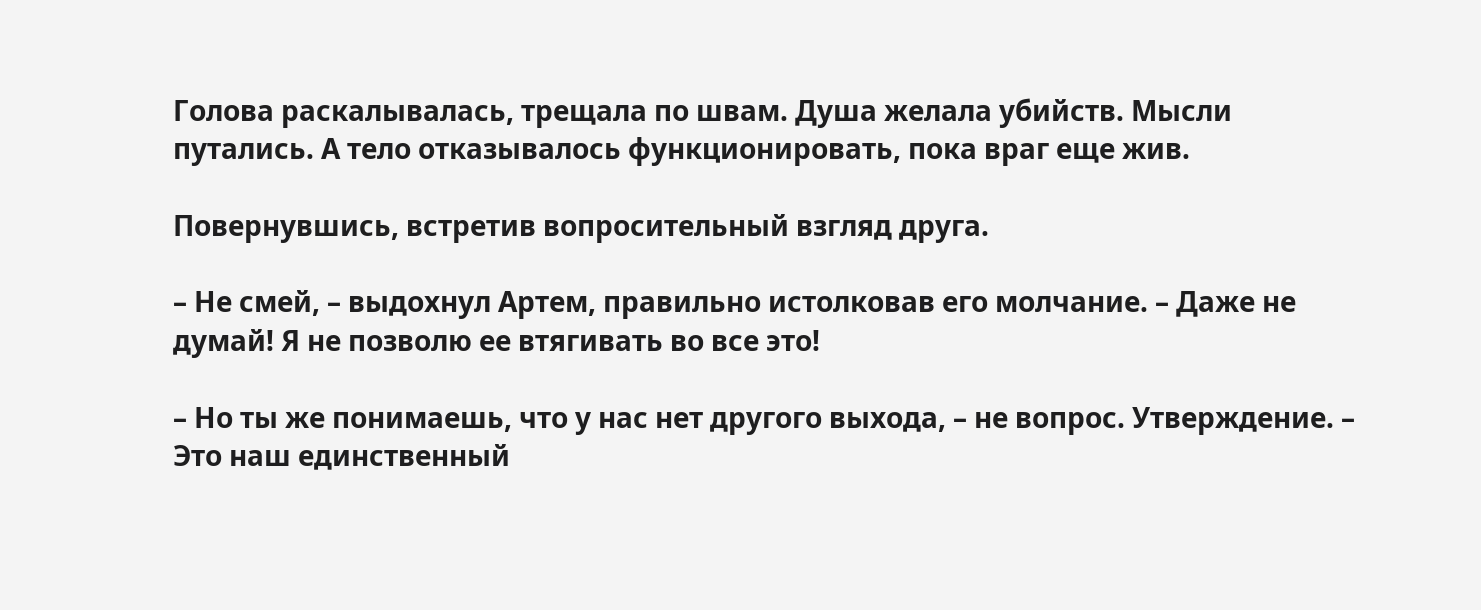Голова раскалывалась, трещала по швам. Душа желала убийств. Мысли путались. А тело отказывалось функционировать, пока враг еще жив.

Повернувшись, встретив вопросительный взгляд друга.

– Не смей, – выдохнул Артем, правильно истолковав его молчание. – Даже не думай! Я не позволю ее втягивать во все это!

– Но ты же понимаешь, что у нас нет другого выхода, – не вопрос. Утверждение. – Это наш единственный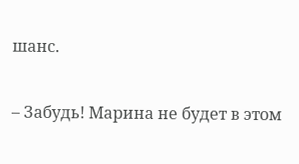шанс.

– Забудь! Марина не будет в этом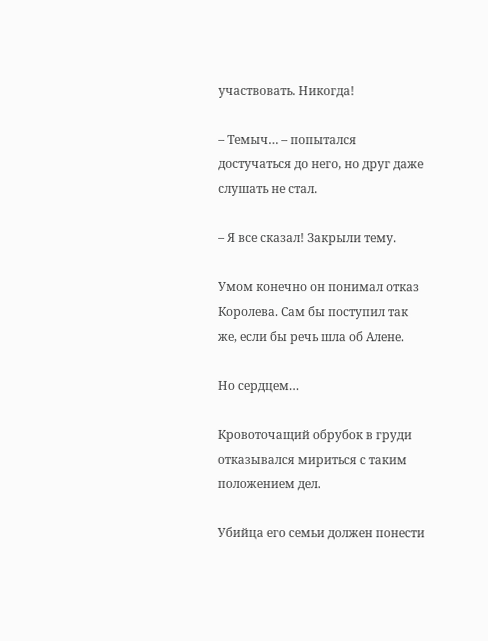участвовать. Никогда!

– Темыч… – попытался достучаться до него, но друг даже слушать не стал.

– Я все сказал! Закрыли тему.

Умом конечно он понимал отказ Королева. Сам бы поступил так же, если бы речь шла об Алене.

Но сердцем…

Кровоточащий обрубок в груди отказывался мириться с таким положением дел.

Убийца его семьи должен понести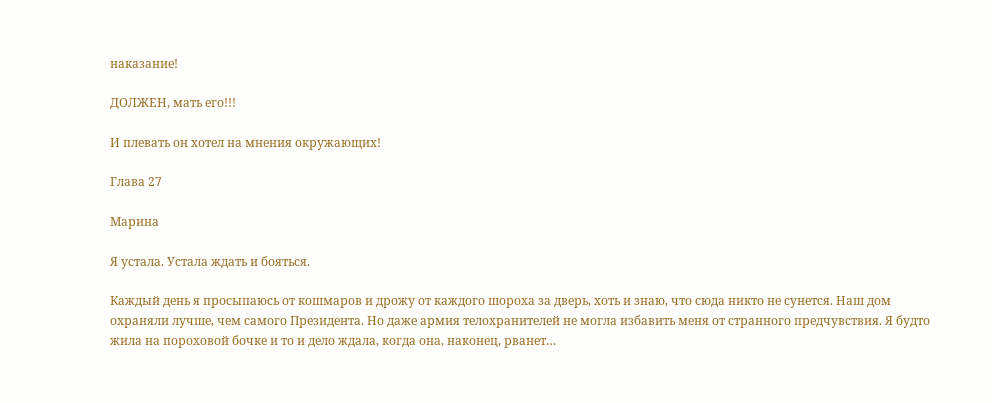наказание!

ДОЛЖЕН, мать его!!!

И плевать он хотел на мнения окружающих!

Глава 27

Марина

Я устала. Устала ждать и бояться.

Каждый день я просыпаюсь от кошмаров и дрожу от каждого шороха за дверь, хоть и знаю, что сюда никто не сунется. Наш дом охраняли лучше, чем самого Президента. Но даже армия телохранителей не могла избавить меня от странного предчувствия. Я будто жила на пороховой бочке и то и дело ждала, когда она, наконец, рванет…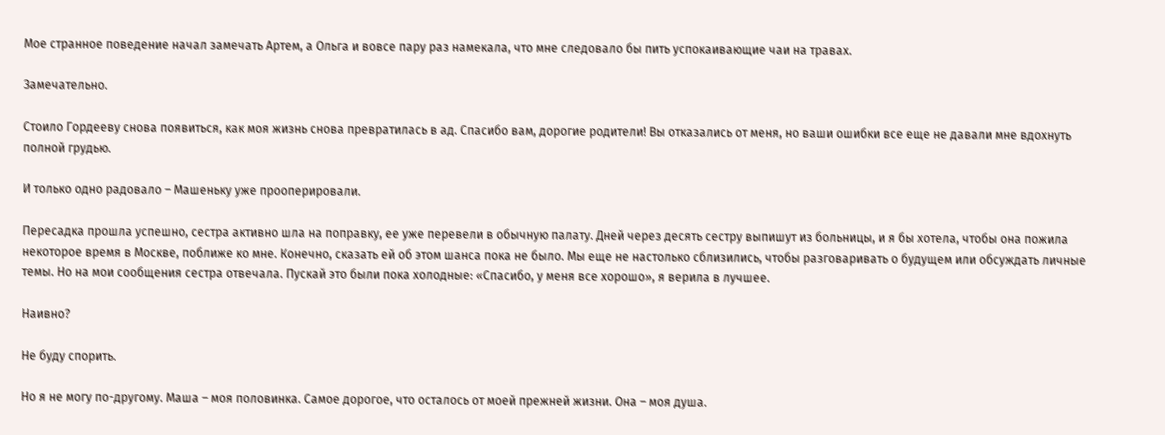Мое странное поведение начал замечать Артем, а Ольга и вовсе пару раз намекала, что мне следовало бы пить успокаивающие чаи на травах.

Замечательно.

Стоило Гордееву снова появиться, как моя жизнь снова превратилась в ад. Спасибо вам, дорогие родители! Вы отказались от меня, но ваши ошибки все еще не давали мне вдохнуть полной грудью.

И только одно радовало – Машеньку уже прооперировали.

Пересадка прошла успешно, сестра активно шла на поправку, ее уже перевели в обычную палату. Дней через десять сестру выпишут из больницы, и я бы хотела, чтобы она пожила некоторое время в Москве, поближе ко мне. Конечно, сказать ей об этом шанса пока не было. Мы еще не настолько сблизились, чтобы разговаривать о будущем или обсуждать личные темы. Но на мои сообщения сестра отвечала. Пускай это были пока холодные: «Спасибо, у меня все хорошо», я верила в лучшее.

Наивно?

Не буду спорить.

Но я не могу по-другому. Маша – моя половинка. Самое дорогое, что осталось от моей прежней жизни. Она – моя душа.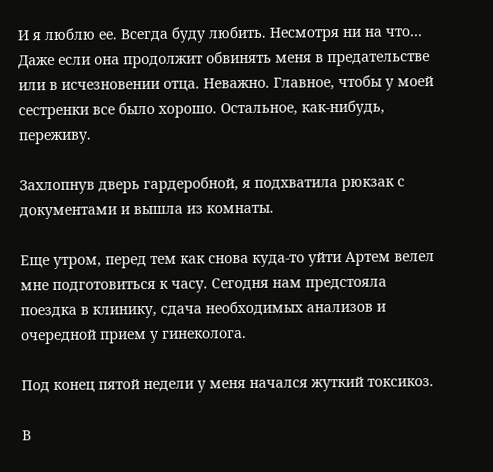И я люблю ее. Всегда буду любить. Несмотря ни на что… Даже если она продолжит обвинять меня в предательстве или в исчезновении отца. Неважно. Главное, чтобы у моей сестренки все было хорошо. Остальное, как-нибудь, переживу.

Захлопнув дверь гардеробной, я подхватила рюкзак с документами и вышла из комнаты.

Еще утром, перед тем как снова куда-то уйти Артем велел мне подготовиться к часу. Сегодня нам предстояла поездка в клинику, сдача необходимых анализов и очередной прием у гинеколога.

Под конец пятой недели у меня начался жуткий токсикоз.

В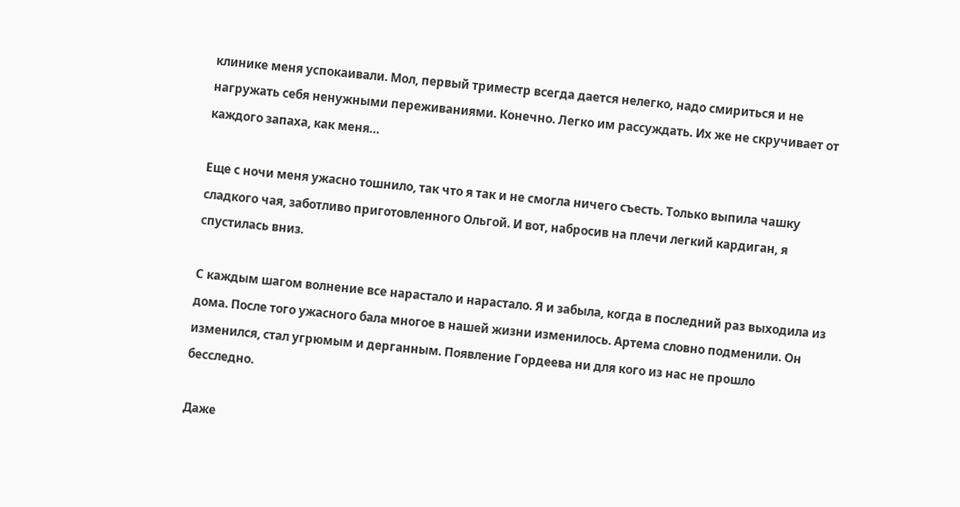клинике меня успокаивали. Мол, первый триместр всегда дается нелегко, надо смириться и не нагружать себя ненужными переживаниями. Конечно. Легко им рассуждать. Их же не скручивает от каждого запаха, как меня…

Еще с ночи меня ужасно тошнило, так что я так и не смогла ничего съесть. Только выпила чашку сладкого чая, заботливо приготовленного Ольгой. И вот, набросив на плечи легкий кардиган, я спустилась вниз.

С каждым шагом волнение все нарастало и нарастало. Я и забыла, когда в последний раз выходила из дома. После того ужасного бала многое в нашей жизни изменилось. Артема словно подменили. Он изменился, стал угрюмым и дерганным. Появление Гордеева ни для кого из нас не прошло бесследно.

Даже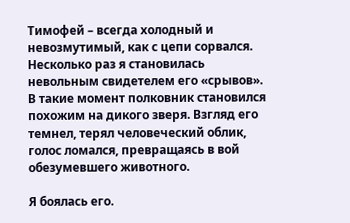Тимофей – всегда холодный и невозмутимый, как с цепи сорвался. Несколько раз я становилась невольным свидетелем его «срывов». В такие момент полковник становился похожим на дикого зверя. Взгляд его темнел, терял человеческий облик, голос ломался, превращаясь в вой обезумевшего животного.

Я боялась его.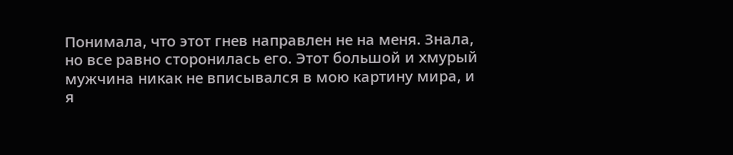Понимала, что этот гнев направлен не на меня. Знала, но все равно сторонилась его. Этот большой и хмурый мужчина никак не вписывался в мою картину мира, и я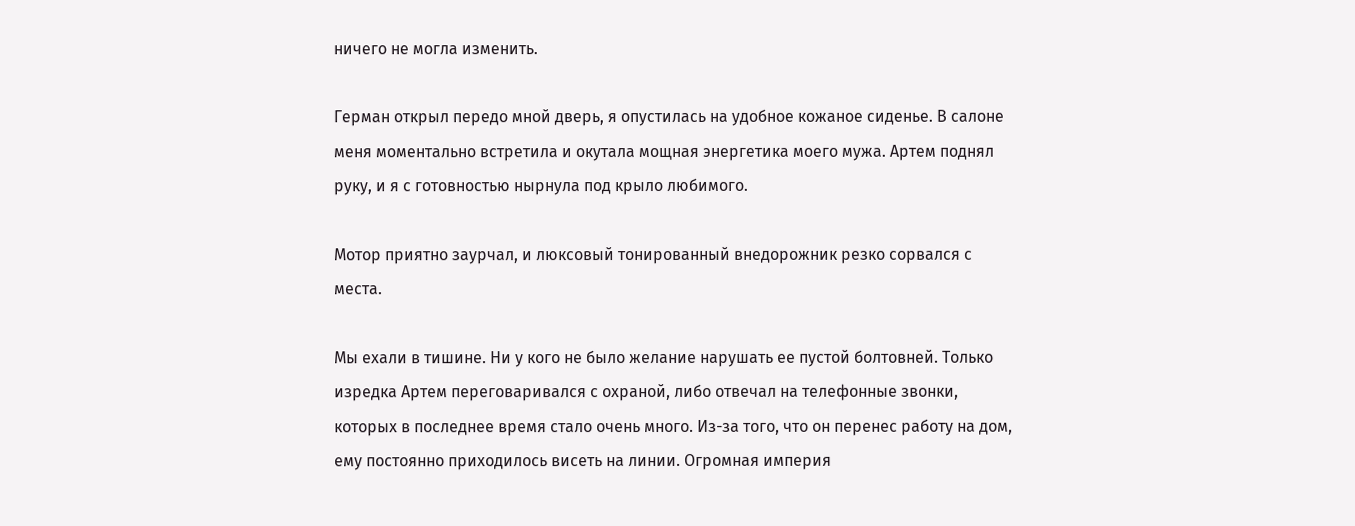ничего не могла изменить.

Герман открыл передо мной дверь, я опустилась на удобное кожаное сиденье. В салоне меня моментально встретила и окутала мощная энергетика моего мужа. Артем поднял руку, и я с готовностью нырнула под крыло любимого.

Мотор приятно заурчал, и люксовый тонированный внедорожник резко сорвался с места.

Мы ехали в тишине. Ни у кого не было желание нарушать ее пустой болтовней. Только изредка Артем переговаривался с охраной, либо отвечал на телефонные звонки, которых в последнее время стало очень много. Из-за того, что он перенес работу на дом, ему постоянно приходилось висеть на линии. Огромная империя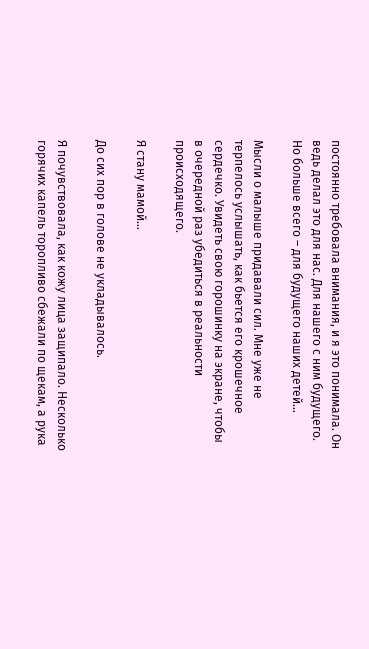постоянно требовала внимания, и я это понимала. Он ведь делал это для нас. Для нашего с ним будущего. Но больше всего – для будущего наших детей…

Мысли о малыше придавали сил. Мне уже не терпелось услышать, как бьется его крошечное сердечко. Увидеть свою горошинку на экране, чтобы в очередной раз убедиться в реальности происходящего.

Я стану мамой…

До сих пор в голове не укладывалось.

Я почувствовала, как кожу лица защипало. Несколько горячих капель торопливо сбежали по щекам, а рука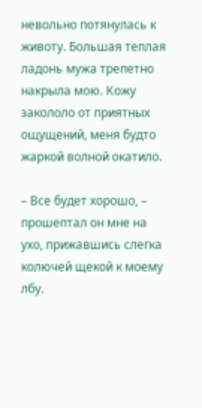невольно потянулась к животу. Большая теплая ладонь мужа трепетно накрыла мою. Кожу закололо от приятных ощущений, меня будто жаркой волной окатило.

– Все будет хорошо, – прошептал он мне на ухо, прижавшись слегка колючей щекой к моему лбу.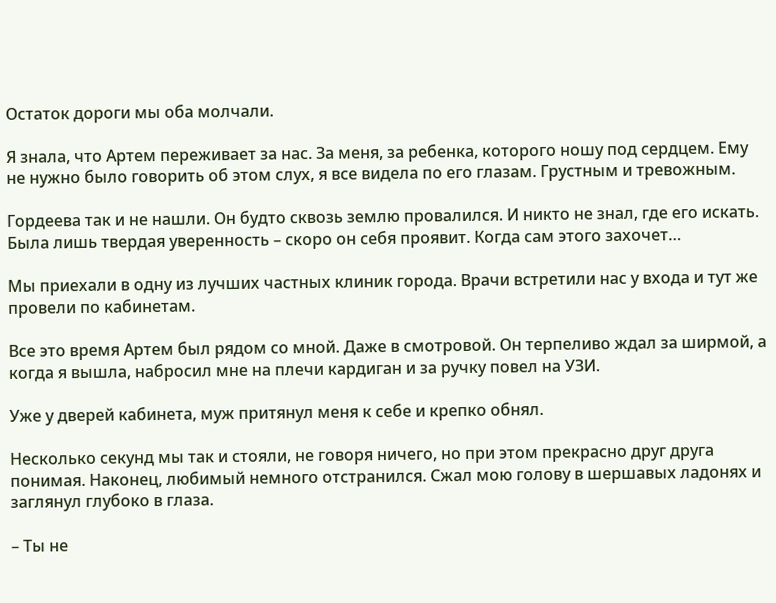Остаток дороги мы оба молчали.

Я знала, что Артем переживает за нас. За меня, за ребенка, которого ношу под сердцем. Ему не нужно было говорить об этом слух, я все видела по его глазам. Грустным и тревожным.

Гордеева так и не нашли. Он будто сквозь землю провалился. И никто не знал, где его искать. Была лишь твердая уверенность – скоро он себя проявит. Когда сам этого захочет…

Мы приехали в одну из лучших частных клиник города. Врачи встретили нас у входа и тут же провели по кабинетам.

Все это время Артем был рядом со мной. Даже в смотровой. Он терпеливо ждал за ширмой, а когда я вышла, набросил мне на плечи кардиган и за ручку повел на УЗИ.

Уже у дверей кабинета, муж притянул меня к себе и крепко обнял.

Несколько секунд мы так и стояли, не говоря ничего, но при этом прекрасно друг друга понимая. Наконец, любимый немного отстранился. Сжал мою голову в шершавых ладонях и заглянул глубоко в глаза.

– Ты не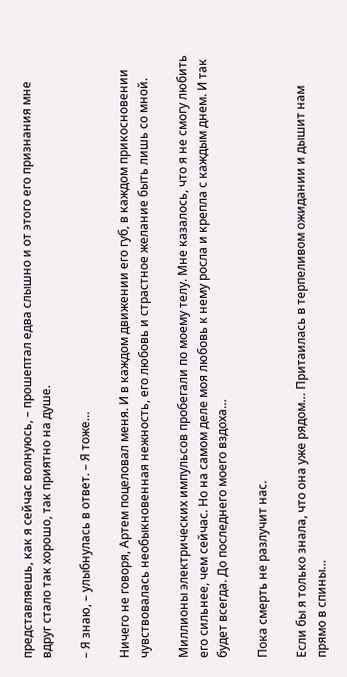представляешь, как я сейчас волнуюсь, – прошептал едва слышно и от этого его признания мне вдруг стало так хорошо, так приятно на душе.

– Я знаю, – улыбнулась в ответ. – Я тоже…

Ничего не говоря, Артем поцеловал меня. И в каждом движении его губ, в каждом прикосновении чувствовалась необыкновенная нежность, его любовь и страстное желание быть лишь со мной.

Миллионы электрических импульсов пробегали по моему телу. Мне казалось, что я не смогу любить его сильнее, чем сейчас. Но на самом деле моя любовь к нему росла и крепла с каждым днем. И так будет всегда. До последнего моего вздоха…

Пока смерть не разлучит нас.

Если бы я только знала, что она уже рядом… Притаилась в терпеливом ожидании и дышит нам прямо в спины…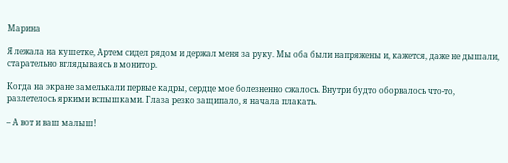Марина

Я лежала на кушетке, Артем сидел рядом и держал меня за руку. Мы оба были напряжены и, кажется, даже не дышали, старательно вглядываясь в монитор.

Когда на экране замелькали первые кадры, сердце мое болезненно сжалось. Внутри будто оборвалось что-то, разлетелось яркими вспышками. Глаза резко защипало, я начала плакать.

– А вот и ваш малыш!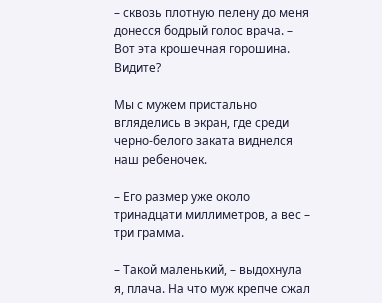– сквозь плотную пелену до меня донесся бодрый голос врача. – Вот эта крошечная горошина. Видите?

Мы с мужем пристально вгляделись в экран, где среди черно-белого заката виднелся наш ребеночек.

– Его размер уже около тринадцати миллиметров, а вес – три грамма.

– Такой маленький, – выдохнула я, плача. На что муж крепче сжал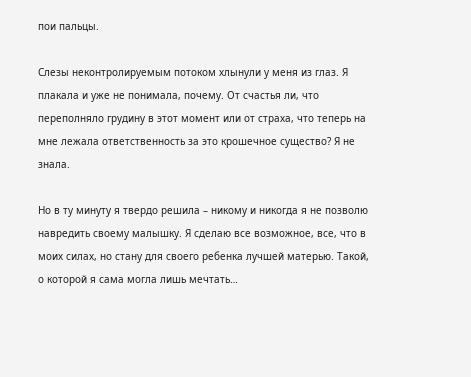пои пальцы.

Слезы неконтролируемым потоком хлынули у меня из глаз. Я плакала и уже не понимала, почему. От счастья ли, что переполняло грудину в этот момент или от страха, что теперь на мне лежала ответственность за это крошечное существо? Я не знала.

Но в ту минуту я твердо решила – никому и никогда я не позволю навредить своему малышку. Я сделаю все возможное, все, что в моих силах, но стану для своего ребенка лучшей матерью. Такой, о которой я сама могла лишь мечтать…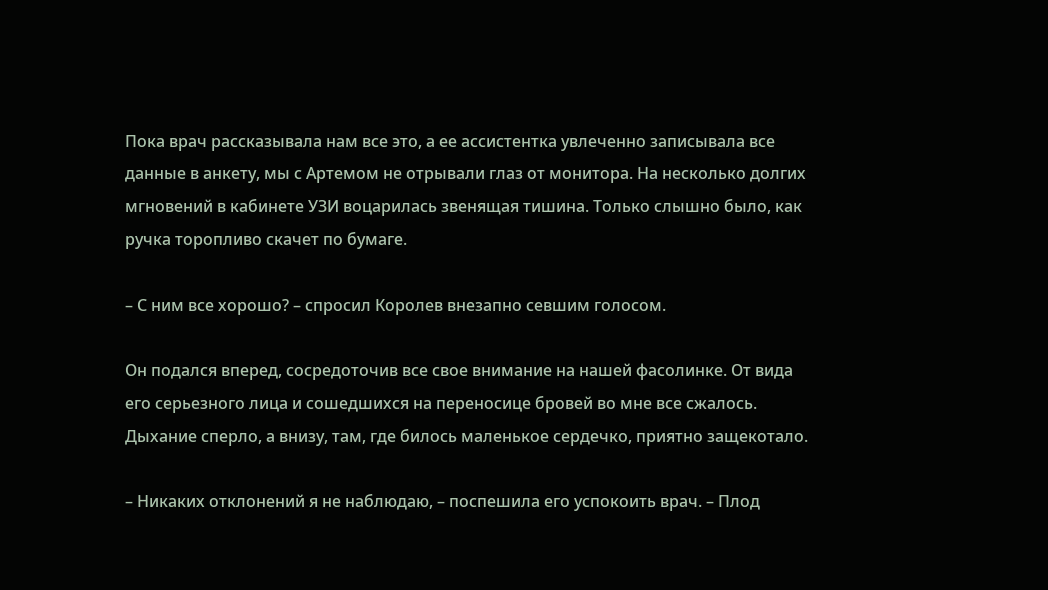Пока врач рассказывала нам все это, а ее ассистентка увлеченно записывала все данные в анкету, мы с Артемом не отрывали глаз от монитора. На несколько долгих мгновений в кабинете УЗИ воцарилась звенящая тишина. Только слышно было, как ручка торопливо скачет по бумаге.

– С ним все хорошо? – спросил Королев внезапно севшим голосом.

Он подался вперед, сосредоточив все свое внимание на нашей фасолинке. От вида его серьезного лица и сошедшихся на переносице бровей во мне все сжалось. Дыхание сперло, а внизу, там, где билось маленькое сердечко, приятно защекотало.

– Никаких отклонений я не наблюдаю, – поспешила его успокоить врач. – Плод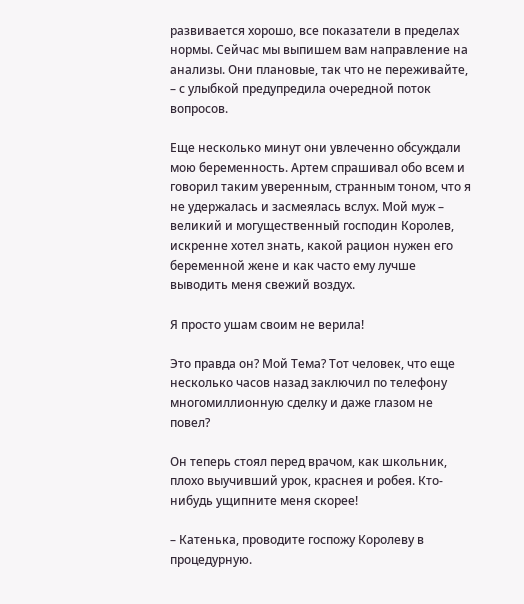развивается хорошо, все показатели в пределах нормы. Сейчас мы выпишем вам направление на анализы. Они плановые, так что не переживайте, – с улыбкой предупредила очередной поток вопросов.

Еще несколько минут они увлеченно обсуждали мою беременность. Артем спрашивал обо всем и говорил таким уверенным, странным тоном, что я не удержалась и засмеялась вслух. Мой муж – великий и могущественный господин Королев, искренне хотел знать, какой рацион нужен его беременной жене и как часто ему лучше выводить меня свежий воздух.

Я просто ушам своим не верила!

Это правда он? Мой Тема? Тот человек, что еще несколько часов назад заключил по телефону многомиллионную сделку и даже глазом не повел?

Он теперь стоял перед врачом, как школьник, плохо выучивший урок, краснея и робея. Кто-нибудь ущипните меня скорее!

– Катенька, проводите госпожу Королеву в процедурную.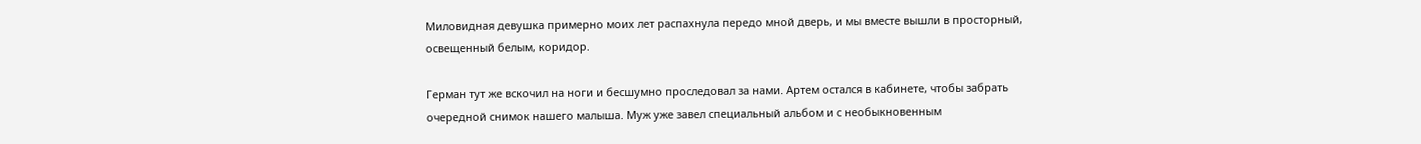Миловидная девушка примерно моих лет распахнула передо мной дверь, и мы вместе вышли в просторный, освещенный белым, коридор.

Герман тут же вскочил на ноги и бесшумно проследовал за нами. Артем остался в кабинете, чтобы забрать очередной снимок нашего малыша. Муж уже завел специальный альбом и с необыкновенным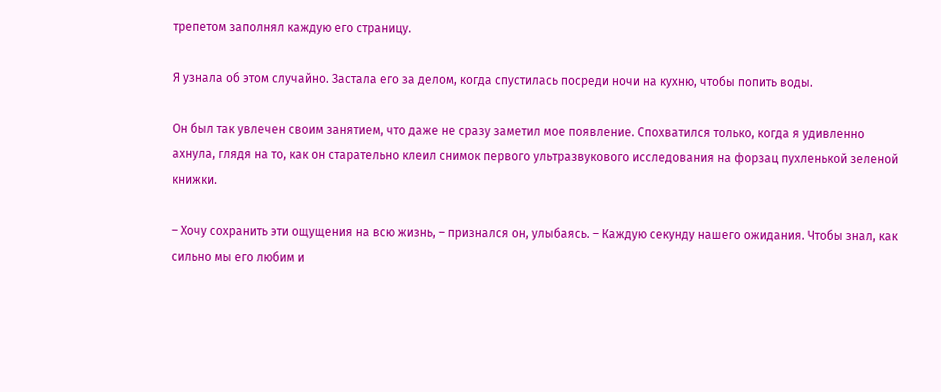трепетом заполнял каждую его страницу.

Я узнала об этом случайно. Застала его за делом, когда спустилась посреди ночи на кухню, чтобы попить воды.

Он был так увлечен своим занятием, что даже не сразу заметил мое появление. Спохватился только, когда я удивленно ахнула, глядя на то, как он старательно клеил снимок первого ультразвукового исследования на форзац пухленькой зеленой книжки.

– Хочу сохранить эти ощущения на всю жизнь, – признался он, улыбаясь. – Каждую секунду нашего ожидания. Чтобы знал, как сильно мы его любим и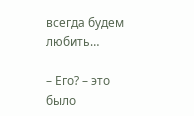всегда будем любить…

– Его? – это было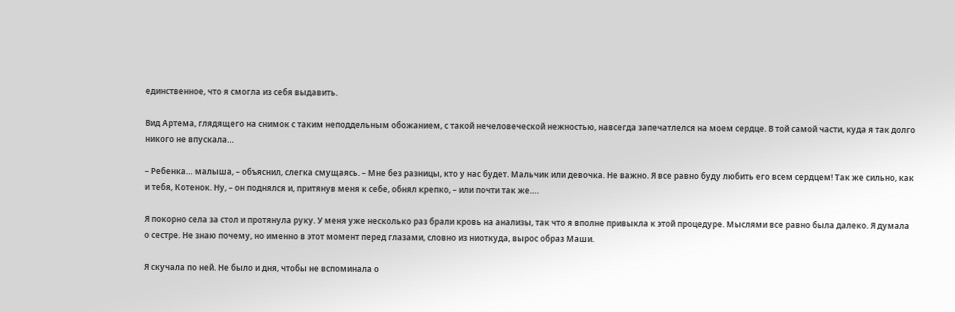единственное, что я смогла из себя выдавить.

Вид Артема, глядящего на снимок с таким неподдельным обожанием, с такой нечеловеческой нежностью, навсегда запечатлелся на моем сердце. В той самой части, куда я так долго никого не впускала…

– Ребенка… малыша, – объяснил, слегка смущаясь. – Мне без разницы, кто у нас будет. Мальчик или девочка. Не важно. Я все равно буду любить его всем сердцем! Так же сильно, как и тебя, Котенок. Ну, – он поднялся и, притянув меня к себе, обнял крепко, – или почти так же….

Я покорно села за стол и протянула руку. У меня уже несколько раз брали кровь на анализы, так что я вполне привыкла к этой процедуре. Мыслями все равно была далеко. Я думала о сестре. Не знаю почему, но именно в этот момент перед глазами, словно из ниоткуда, вырос образ Маши.

Я скучала по ней. Не было и дня, чтобы не вспоминала о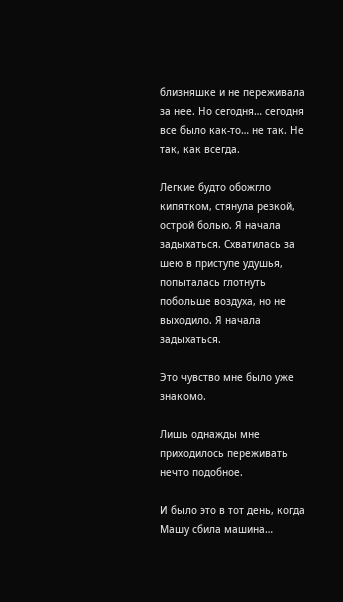близняшке и не переживала за нее. Но сегодня… сегодня все было как-то… не так. Не так, как всегда.

Легкие будто обожгло кипятком, стянула резкой, острой болью. Я начала задыхаться. Схватилась за шею в приступе удушья, попыталась глотнуть побольше воздуха, но не выходило. Я начала задыхаться.

Это чувство мне было уже знакомо.

Лишь однажды мне приходилось переживать нечто подобное.

И было это в тот день, когда Машу сбила машина…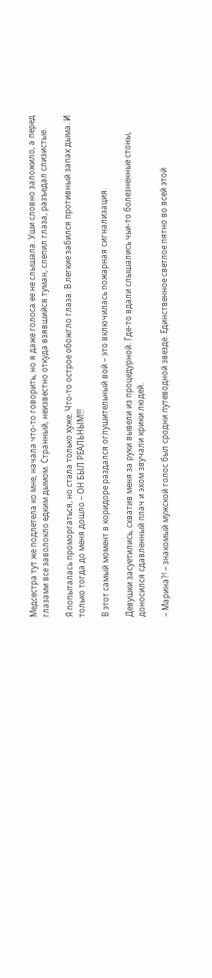Медсестра тут же подлетела ко мне, начала что-то говорить, но я даже голоса ее не слышала. Уши словно заложило, а перед глазами все заволокло едким дымом. Странный, неизвестно откуда взявшийся туман, слепил глаза, разъедал слизистые.

Я попыталась проморгаться, но стала только хуже. Что-то острое обожгло глаза. В легкие забился противный запах дыма. И только тогда до меня дошло – ОН БЫЛ РЕАЛЬНЫМ!!!

В этот самый момент в коридоре раздался оглушительный вой – это включилась пожарная сигнализация.

Девушки засуетились, схватив меня за руки вывели из процедурной. Где-то вдали слышались чьи-то болезненные стоны, доносился сдавленный плач и эхом звучали крики людей.

– Марина?! – знакомый мужской голос был сродни путеводной звезде. Единственное светлое пятно во всей этой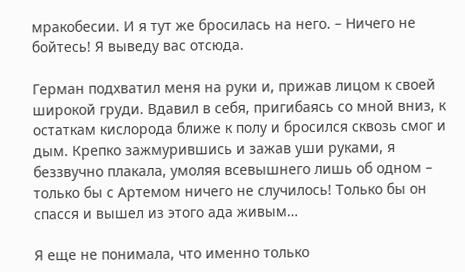мракобесии. И я тут же бросилась на него. – Ничего не бойтесь! Я выведу вас отсюда.

Герман подхватил меня на руки и, прижав лицом к своей широкой груди. Вдавил в себя, пригибаясь со мной вниз, к остаткам кислорода ближе к полу и бросился сквозь смог и дым. Крепко зажмурившись и зажав уши руками, я беззвучно плакала, умоляя всевышнего лишь об одном – только бы с Артемом ничего не случилось! Только бы он спасся и вышел из этого ада живым…

Я еще не понимала, что именно только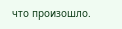что произошло.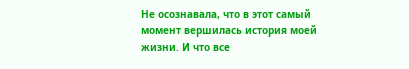Не осознавала, что в этот самый момент вершилась история моей жизни. И что все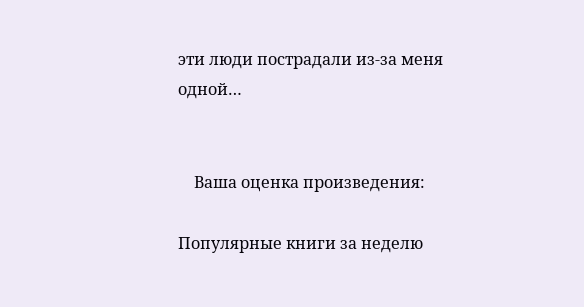эти люди пострадали из-за меня одной…


    Ваша оценка произведения:

Популярные книги за неделю